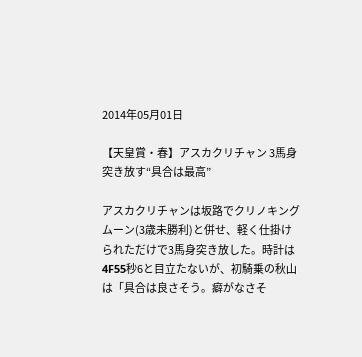2014年05月01日

【天皇賞・春】アスカクリチャン 3馬身突き放す“具合は最高”

アスカクリチャンは坂路でクリノキングムーン(3歳未勝利)と併せ、軽く仕掛けられただけで3馬身突き放した。時計は4F55秒6と目立たないが、初騎乗の秋山は「具合は良さそう。癖がなさそ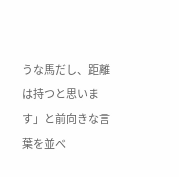うな馬だし、距離は持つと思います」と前向きな言葉を並べ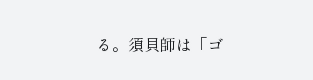る。須貝師は「ゴ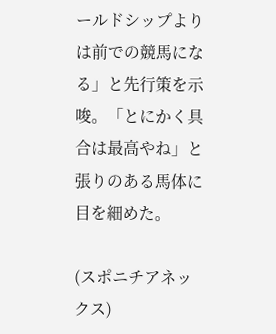ールドシップよりは前での競馬になる」と先行策を示唆。「とにかく具合は最高やね」と張りのある馬体に目を細めた。

(スポニチアネックス)